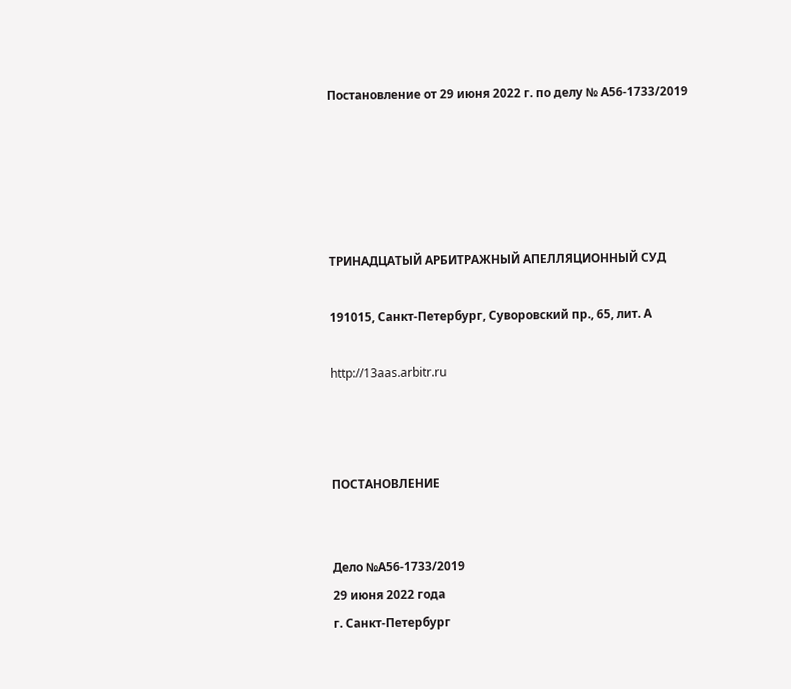Постановление от 29 июня 2022 г. по делу № А56-1733/2019





ТРИНАДЦАТЫЙ АРБИТРАЖНЫЙ АПЕЛЛЯЦИОННЫЙ СУД

191015, Санкт-Петербург, Суворовский пр., 65, лит. А

http://13aas.arbitr.ru



ПОСТАНОВЛЕНИЕ


Дело №А56-1733/2019
29 июня 2022 года
г. Санкт-Петербург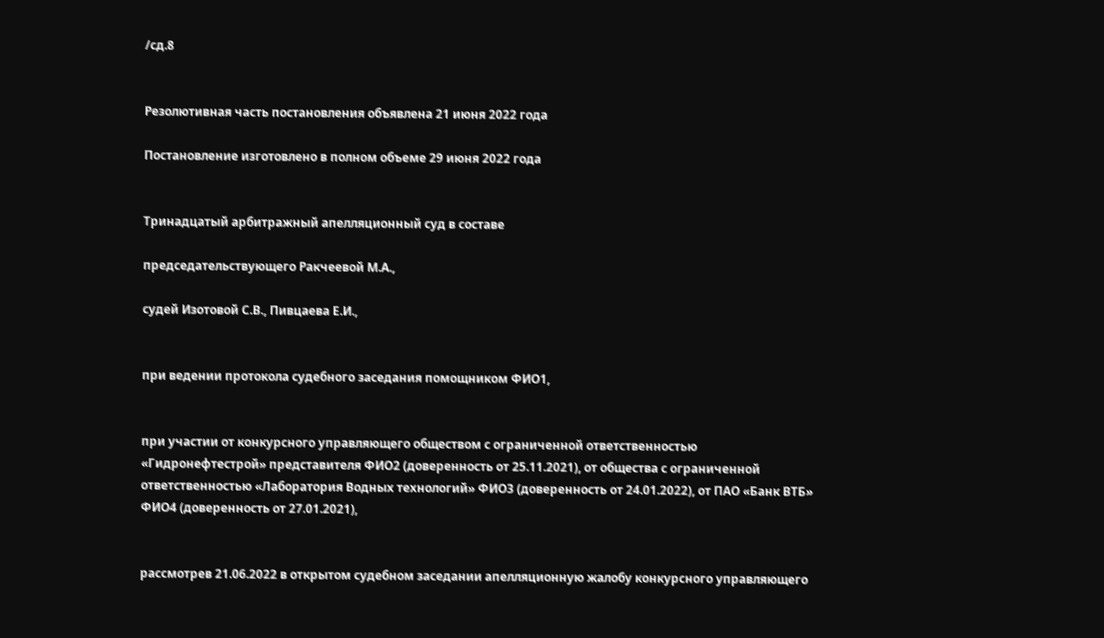/сд.8


Резолютивная часть постановления объявлена 21 июня 2022 года

Постановление изготовлено в полном объеме 29 июня 2022 года


Тринадцатый арбитражный апелляционный суд в составе

председательствующего Ракчеевой М.А.,

судей Изотовой С.В., Пивцаева Е.И.,


при ведении протокола судебного заседания помощником ФИО1,


при участии от конкурсного управляющего обществом с ограниченной ответственностью «Гидронефтестрой» представителя ФИО2 (доверенность от 25.11.2021), от общества с ограниченной ответственностью «Лаборатория Водных технологий» ФИО3 (доверенность от 24.01.2022), от ПАО «Банк ВТБ» ФИО4 (доверенность от 27.01.2021),


рассмотрев 21.06.2022 в открытом судебном заседании апелляционную жалобу конкурсного управляющего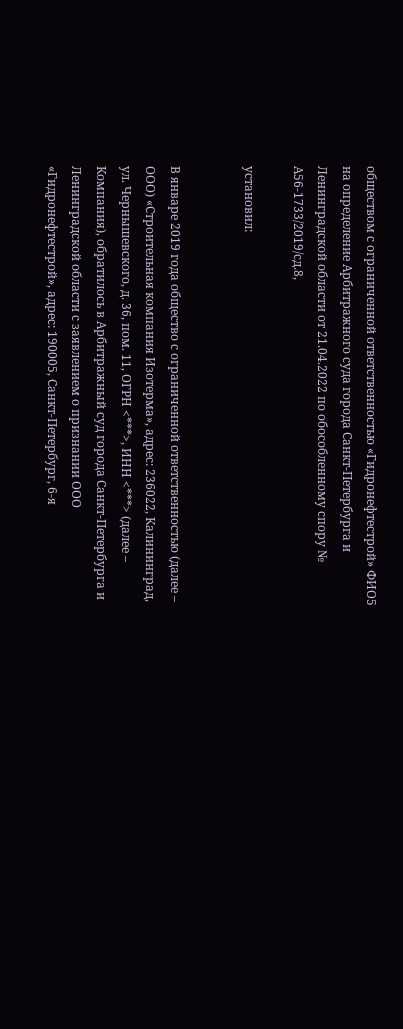обществом с ограниченной ответственностью «Гидронефтестрой» ФИО5 на определение Арбитражного суда города Санкт-Петербурга и Ленинградской области от 21.04.2022 по обособленному спору № А56-1733/2019/сд.8,

установил:


В январе 2019 года общество с ограниченной ответственностью (далее – ООО) «Строительная компания Изотерма», адрес: 236022, Калининград, ул. Чернышевского, д. 36, пом. 11, ОГРН <***>, ИНН <***> (далее – Компания), обратилось в Арбитражный суд города Санкт-Петербурга и Ленинградской области с заявлением о признании ООО «Гидронефтестрой», адрес: 190005, Санкт-Петербург, 6-я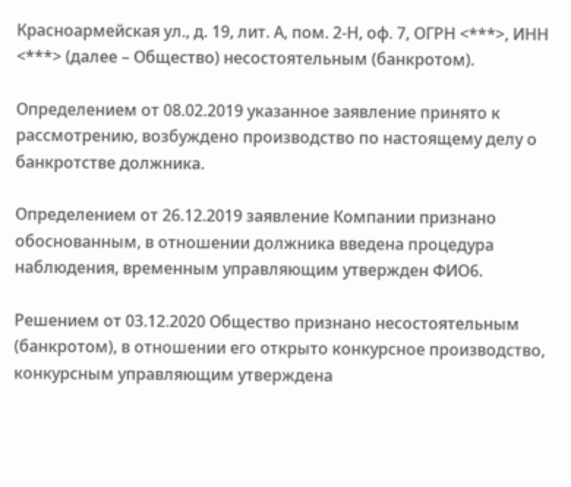Красноармейская ул., д. 19, лит. А, пом. 2-Н, оф. 7, ОГРН <***>, ИНН <***> (далее – Общество) несостоятельным (банкротом).

Определением от 08.02.2019 указанное заявление принято к рассмотрению, возбуждено производство по настоящему делу о банкротстве должника.

Определением от 26.12.2019 заявление Компании признано обоснованным, в отношении должника введена процедура наблюдения, временным управляющим утвержден ФИО6.

Решением от 03.12.2020 Общество признано несостоятельным (банкротом), в отношении его открыто конкурсное производство, конкурсным управляющим утверждена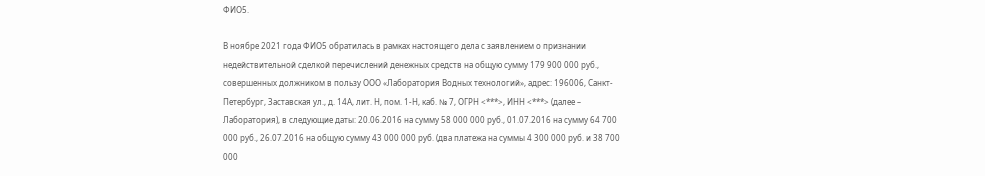ФИО5.

В ноябре 2021 года ФИО5 обратилась в рамках настоящего дела с заявлением о признании недействительной сделкой перечислений денежных средств на общую сумму 179 900 000 руб., совершенных должником в пользу ООО «Лаборатория Водных технологий», адрес: 196006, Санкт-Петербург, Заставская ул., д. 14А, лит. Н, пом. 1-Н, каб. № 7, ОГРН <***>, ИНН <***> (далее – Лаборатория), в следующие даты: 20.06.2016 на сумму 58 000 000 руб., 01.07.2016 на сумму 64 700 000 руб., 26.07.2016 на общую сумму 43 000 000 руб. (два платежа на суммы 4 300 000 руб. и 38 700 000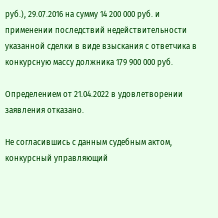руб.), 29.07.2016 на сумму 14 200 000 руб. и применении последствий недействительности указанной сделки в виде взыскания с ответчика в конкурсную массу должника 179 900 000 руб.

Определением от 21.04.2022 в удовлетворении заявления отказано.

Не согласившись с данным судебным актом, конкурсный управляющий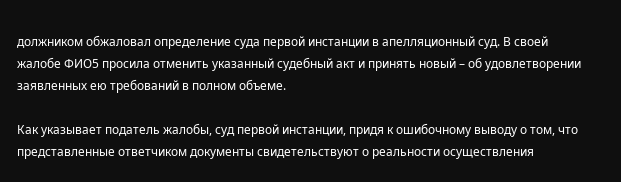должником обжаловал определение суда первой инстанции в апелляционный суд. В своей жалобе ФИО5 просила отменить указанный судебный акт и принять новый – об удовлетворении заявленных ею требований в полном объеме.

Как указывает податель жалобы, суд первой инстанции, придя к ошибочному выводу о том, что представленные ответчиком документы свидетельствуют о реальности осуществления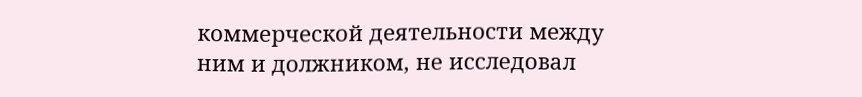коммерческой деятельности между ним и должником, не исследовал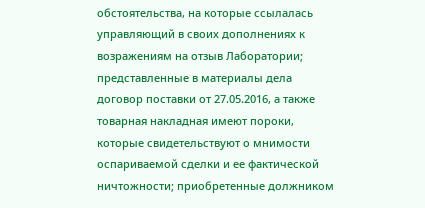обстоятельства, на которые ссылалась управляющий в своих дополнениях к возражениям на отзыв Лаборатории; представленные в материалы дела договор поставки от 27.05.2016, а также товарная накладная имеют пороки, которые свидетельствуют о мнимости оспариваемой сделки и ее фактической ничтожности; приобретенные должником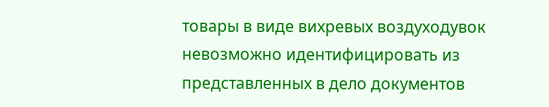товары в виде вихревых воздуходувок невозможно идентифицировать из представленных в дело документов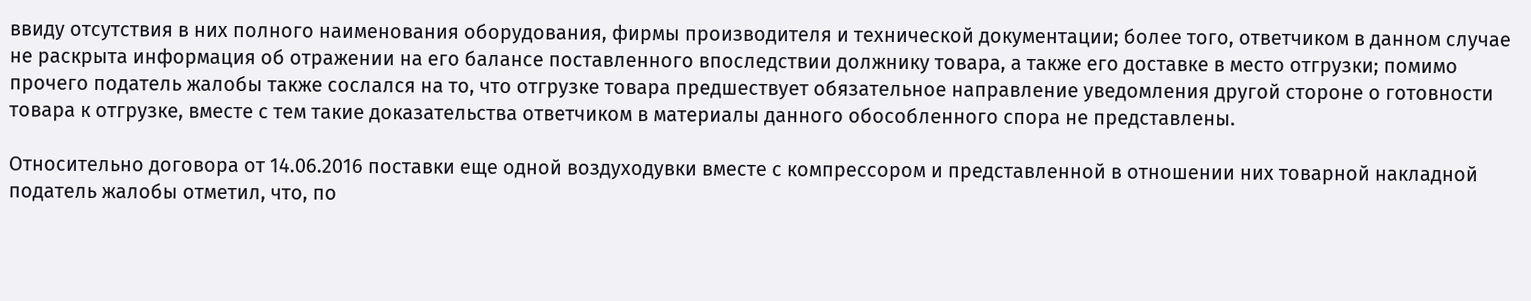ввиду отсутствия в них полного наименования оборудования, фирмы производителя и технической документации; более того, ответчиком в данном случае не раскрыта информация об отражении на его балансе поставленного впоследствии должнику товара, а также его доставке в место отгрузки; помимо прочего податель жалобы также сослался на то, что отгрузке товара предшествует обязательное направление уведомления другой стороне о готовности товара к отгрузке, вместе с тем такие доказательства ответчиком в материалы данного обособленного спора не представлены.

Относительно договора от 14.06.2016 поставки еще одной воздуходувки вместе с компрессором и представленной в отношении них товарной накладной податель жалобы отметил, что, по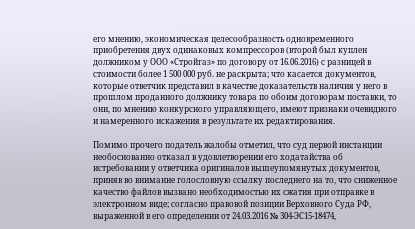его мнению, экономическая целесообразность одновременного приобретения двух одинаковых компрессоров (второй был куплен должником у ООО «Стройгаз» по договору от 16.06.2016) с разницей в стоимости более 1 500 000 руб. не раскрыта; что касается документов, которые ответчик представил в качестве доказательств наличия у него в прошлом проданного должнику товара по обоим договорам поставки, то они, по мнению конкурсного управляющего, имеют признаки очевидного и намеренного искажения в результате их редактирования.

Помимо прочего податель жалобы отметил, что суд первой инстанции необоснованно отказал в удовлетворении его ходатайства об истребовании у ответчика оригиналов вышеупомянутых документов, приняв во внимание голословную ссылку последнего на то, что сниженное качество файлов вызвано необходимостью их сжатия при отправке в электронном виде; согласно правовой позиции Верховного Суда РФ, выраженной в его определении от 24.03.2016 № 304-ЭС15-18474,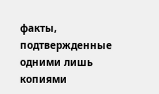факты, подтвержденные одними лишь копиями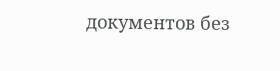документов без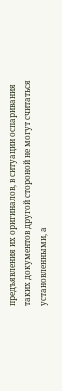предъявления их оригиналов, в ситуации оспаривания таких документов другой стороной не могут считаться установленными, а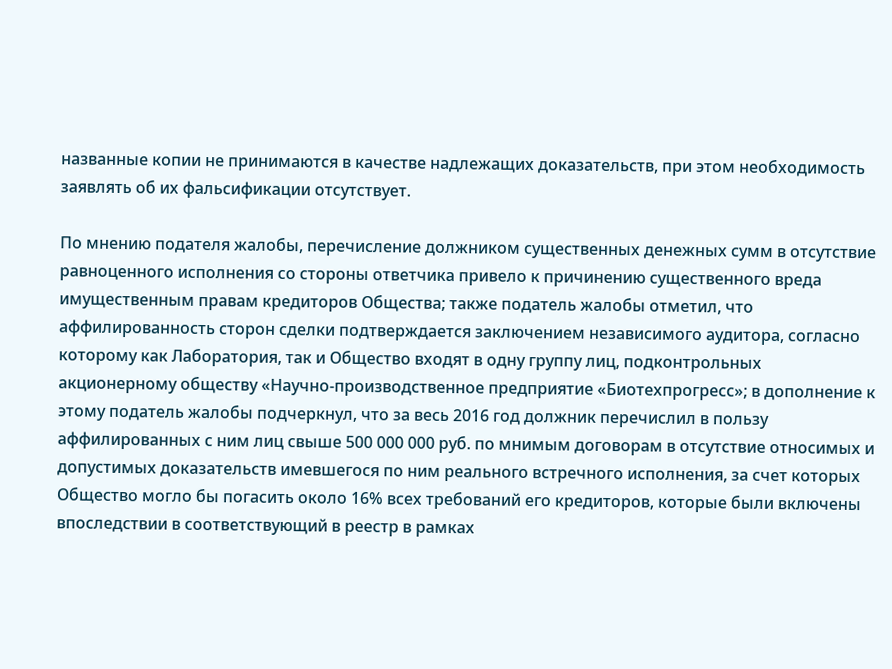названные копии не принимаются в качестве надлежащих доказательств, при этом необходимость заявлять об их фальсификации отсутствует.

По мнению подателя жалобы, перечисление должником существенных денежных сумм в отсутствие равноценного исполнения со стороны ответчика привело к причинению существенного вреда имущественным правам кредиторов Общества; также податель жалобы отметил, что аффилированность сторон сделки подтверждается заключением независимого аудитора, согласно которому как Лаборатория, так и Общество входят в одну группу лиц, подконтрольных акционерному обществу «Научно-производственное предприятие «Биотехпрогресс»; в дополнение к этому податель жалобы подчеркнул, что за весь 2016 год должник перечислил в пользу аффилированных с ним лиц свыше 500 000 000 руб. по мнимым договорам в отсутствие относимых и допустимых доказательств имевшегося по ним реального встречного исполнения, за счет которых Общество могло бы погасить около 16% всех требований его кредиторов, которые были включены впоследствии в соответствующий в реестр в рамках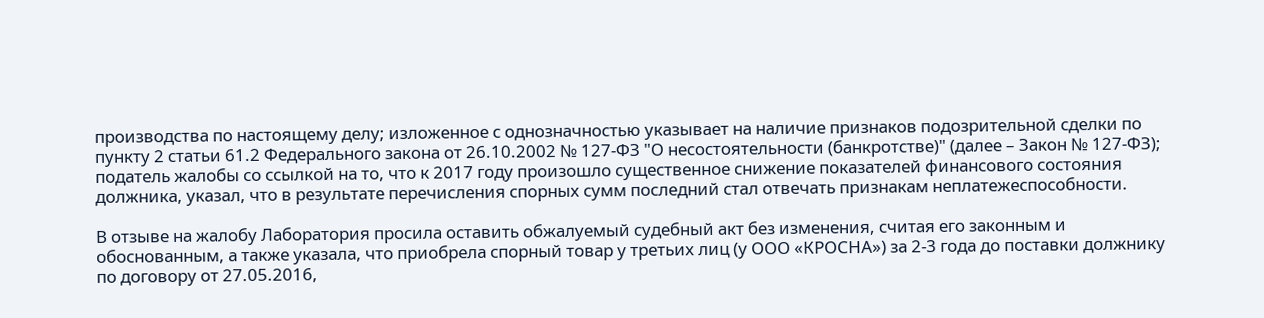производства по настоящему делу; изложенное с однозначностью указывает на наличие признаков подозрительной сделки по пункту 2 статьи 61.2 Федерального закона от 26.10.2002 № 127-ФЗ "О несостоятельности (банкротстве)" (далее – Закон № 127-ФЗ); податель жалобы со ссылкой на то, что к 2017 году произошло существенное снижение показателей финансового состояния должника, указал, что в результате перечисления спорных сумм последний стал отвечать признакам неплатежеспособности.

В отзыве на жалобу Лаборатория просила оставить обжалуемый судебный акт без изменения, считая его законным и обоснованным, а также указала, что приобрела спорный товар у третьих лиц (у ООО «КРОСНА») за 2-3 года до поставки должнику по договору от 27.05.2016,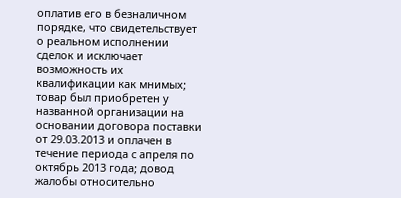оплатив его в безналичном порядке, что свидетельствует о реальном исполнении сделок и исключает возможность их квалификации как мнимых; товар был приобретен у названной организации на основании договора поставки от 29.03.2013 и оплачен в течение периода с апреля по октябрь 2013 года; довод жалобы относительно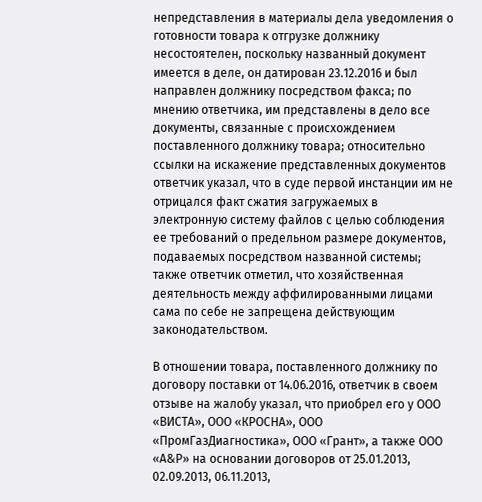непредставления в материалы дела уведомления о готовности товара к отгрузке должнику несостоятелен, поскольку названный документ имеется в деле, он датирован 23.12.2016 и был направлен должнику посредством факса; по мнению ответчика, им представлены в дело все документы, связанные с происхождением поставленного должнику товара; относительно ссылки на искажение представленных документов ответчик указал, что в суде первой инстанции им не отрицался факт сжатия загружаемых в электронную систему файлов с целью соблюдения ее требований о предельном размере документов, подаваемых посредством названной системы; также ответчик отметил, что хозяйственная деятельность между аффилированными лицами сама по себе не запрещена действующим законодательством.

В отношении товара, поставленного должнику по договору поставки от 14.06.2016, ответчик в своем отзыве на жалобу указал, что приобрел его у ООО «ВИСТА», ООО «КРОСНА», ООО «ПромГазДиагностика», ООО «Грант», а также ООО «А&Р» на основании договоров от 25.01.2013, 02.09.2013, 06.11.2013,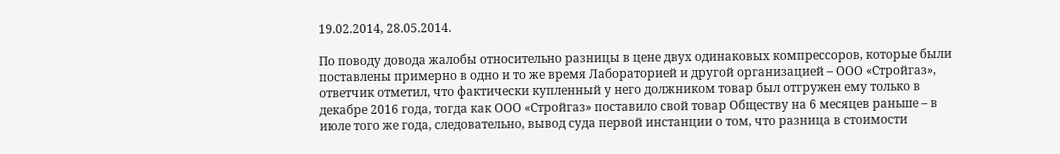19.02.2014, 28.05.2014.

По поводу довода жалобы относительно разницы в цене двух одинаковых компрессоров, которые были поставлены примерно в одно и то же время Лабораторией и другой организацией – ООО «Стройгаз», ответчик отметил, что фактически купленный у него должником товар был отгружен ему только в декабре 2016 года, тогда как ООО «Стройгаз» поставило свой товар Обществу на 6 месяцев раньше – в июле того же года, следовательно, вывод суда первой инстанции о том, что разница в стоимости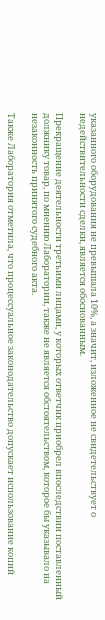указанного оборудования не превышала 10%, а значит, изложенное не свидетельствует о недействительности сделки, является обоснованным.

Прекращение деятельности третьими лицами, у которых ответчик приобрел впоследствии поставленный должнику товар, по мнению Лаборатории, также не является обстоятельством, которое бы указывало на незаконность принятого судебного акта.

Также Лаборатория отметила, что процессуальное законодательство допускает использование копий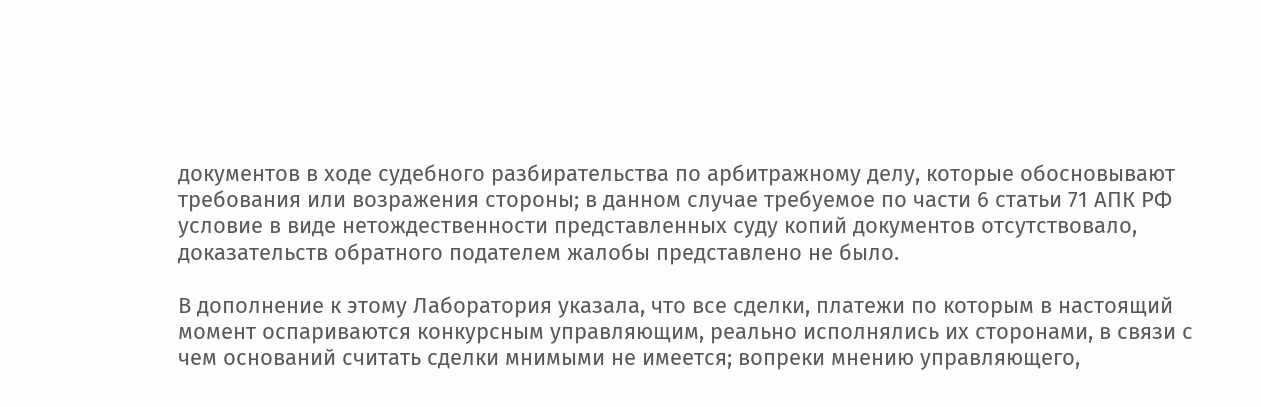документов в ходе судебного разбирательства по арбитражному делу, которые обосновывают требования или возражения стороны; в данном случае требуемое по части 6 статьи 71 АПК РФ условие в виде нетождественности представленных суду копий документов отсутствовало, доказательств обратного подателем жалобы представлено не было.

В дополнение к этому Лаборатория указала, что все сделки, платежи по которым в настоящий момент оспариваются конкурсным управляющим, реально исполнялись их сторонами, в связи с чем оснований считать сделки мнимыми не имеется; вопреки мнению управляющего,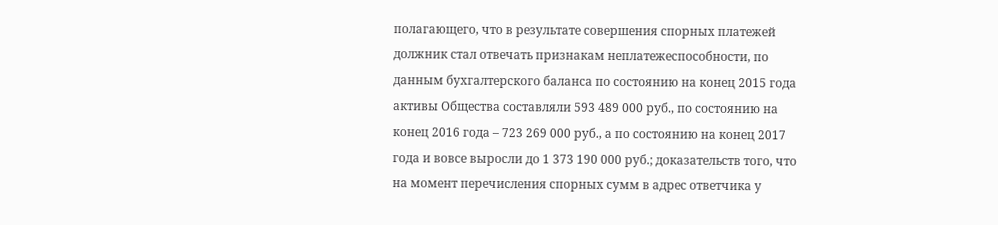полагающего, что в результате совершения спорных платежей должник стал отвечать признакам неплатежеспособности, по данным бухгалтерского баланса по состоянию на конец 2015 года активы Общества составляли 593 489 000 руб., по состоянию на конец 2016 года – 723 269 000 руб., а по состоянию на конец 2017 года и вовсе выросли до 1 373 190 000 руб.; доказательств того, что на момент перечисления спорных сумм в адрес ответчика у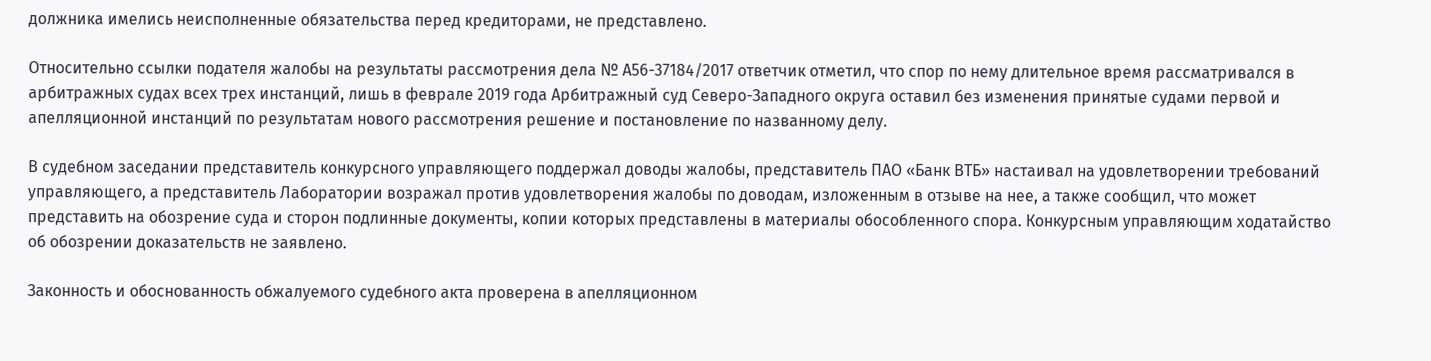должника имелись неисполненные обязательства перед кредиторами, не представлено.

Относительно ссылки подателя жалобы на результаты рассмотрения дела № А56-37184/2017 ответчик отметил, что спор по нему длительное время рассматривался в арбитражных судах всех трех инстанций, лишь в феврале 2019 года Арбитражный суд Северо-Западного округа оставил без изменения принятые судами первой и апелляционной инстанций по результатам нового рассмотрения решение и постановление по названному делу.

В судебном заседании представитель конкурсного управляющего поддержал доводы жалобы, представитель ПАО «Банк ВТБ» настаивал на удовлетворении требований управляющего, а представитель Лаборатории возражал против удовлетворения жалобы по доводам, изложенным в отзыве на нее, а также сообщил, что может представить на обозрение суда и сторон подлинные документы, копии которых представлены в материалы обособленного спора. Конкурсным управляющим ходатайство об обозрении доказательств не заявлено.

Законность и обоснованность обжалуемого судебного акта проверена в апелляционном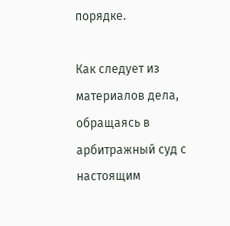порядке.

Как следует из материалов дела, обращаясь в арбитражный суд с настоящим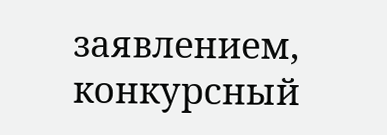заявлением, конкурсный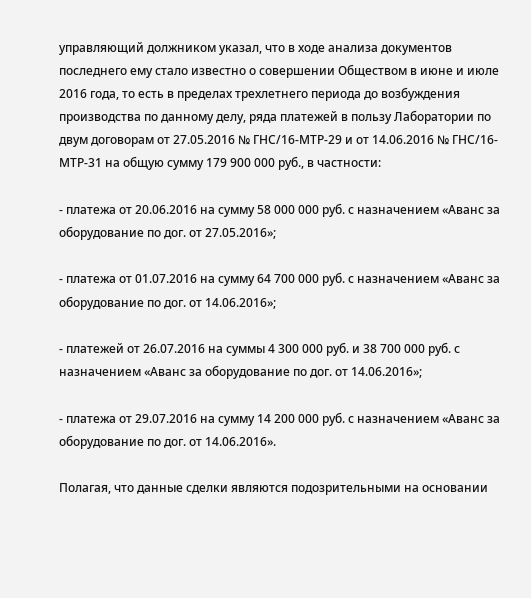управляющий должником указал, что в ходе анализа документов последнего ему стало известно о совершении Обществом в июне и июле 2016 года, то есть в пределах трехлетнего периода до возбуждения производства по данному делу, ряда платежей в пользу Лаборатории по двум договорам от 27.05.2016 № ГНС/16-МТР-29 и от 14.06.2016 № ГНС/16-МТР-31 на общую сумму 179 900 000 руб., в частности:

- платежа от 20.06.2016 на сумму 58 000 000 руб. с назначением «Аванс за оборудование по дог. от 27.05.2016»;

- платежа от 01.07.2016 на сумму 64 700 000 руб. с назначением «Аванс за оборудование по дог. от 14.06.2016»;

- платежей от 26.07.2016 на суммы 4 300 000 руб. и 38 700 000 руб. с назначением «Аванс за оборудование по дог. от 14.06.2016»;

- платежа от 29.07.2016 на сумму 14 200 000 руб. с назначением «Аванс за оборудование по дог. от 14.06.2016».

Полагая, что данные сделки являются подозрительными на основании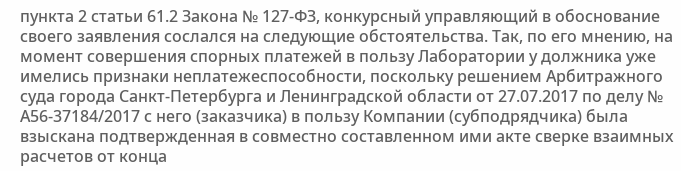пункта 2 статьи 61.2 Закона № 127-ФЗ, конкурсный управляющий в обоснование своего заявления сослался на следующие обстоятельства. Так, по его мнению, на момент совершения спорных платежей в пользу Лаборатории у должника уже имелись признаки неплатежеспособности, поскольку решением Арбитражного суда города Санкт-Петербурга и Ленинградской области от 27.07.2017 по делу № А56-37184/2017 с него (заказчика) в пользу Компании (субподрядчика) была взыскана подтвержденная в совместно составленном ими акте сверке взаимных расчетов от конца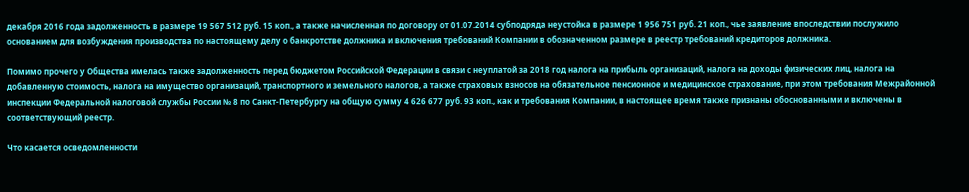декабря 2016 года задолженность в размере 19 567 512 руб. 15 коп., а также начисленная по договору от 01.07.2014 субподряда неустойка в размере 1 956 751 руб. 21 коп., чье заявление впоследствии послужило основанием для возбуждения производства по настоящему делу о банкротстве должника и включения требований Компании в обозначенном размере в реестр требований кредиторов должника.

Помимо прочего у Общества имелась также задолженность перед бюджетом Российской Федерации в связи с неуплатой за 2018 год налога на прибыль организаций, налога на доходы физических лиц, налога на добавленную стоимость, налога на имущество организаций, транспортного и земельного налогов, а также страховых взносов на обязательное пенсионное и медицинское страхование, при этом требования Межрайонной инспекции Федеральной налоговой службы России № 8 по Санкт-Петербургу на общую сумму 4 626 677 руб. 93 коп., как и требования Компании, в настоящее время также признаны обоснованными и включены в соответствующий реестр.

Что касается осведомленности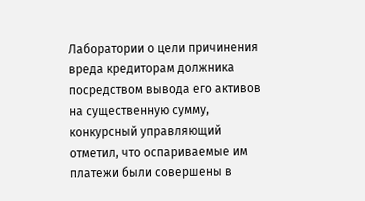Лаборатории о цели причинения вреда кредиторам должника посредством вывода его активов на существенную сумму, конкурсный управляющий отметил, что оспариваемые им платежи были совершены в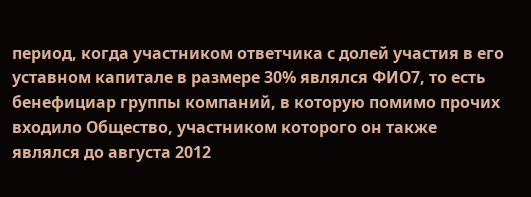период, когда участником ответчика с долей участия в его уставном капитале в размере 30% являлся ФИО7, то есть бенефициар группы компаний, в которую помимо прочих входило Общество, участником которого он также являлся до августа 2012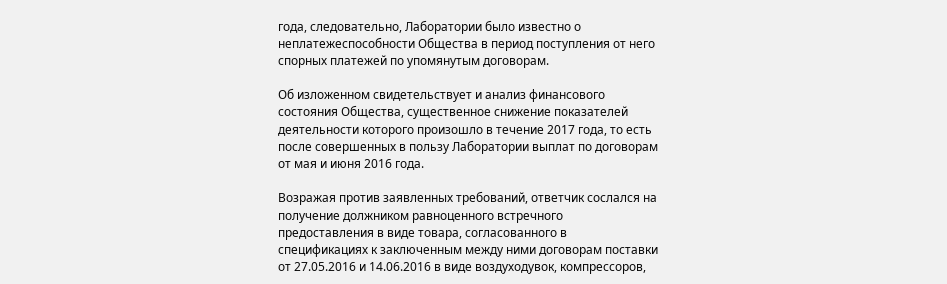года, следовательно, Лаборатории было известно о неплатежеспособности Общества в период поступления от него спорных платежей по упомянутым договорам.

Об изложенном свидетельствует и анализ финансового состояния Общества, существенное снижение показателей деятельности которого произошло в течение 2017 года, то есть после совершенных в пользу Лаборатории выплат по договорам от мая и июня 2016 года.

Возражая против заявленных требований, ответчик сослался на получение должником равноценного встречного предоставления в виде товара, согласованного в спецификациях к заключенным между ними договорам поставки от 27.05.2016 и 14.06.2016 в виде воздуходувок, компрессоров,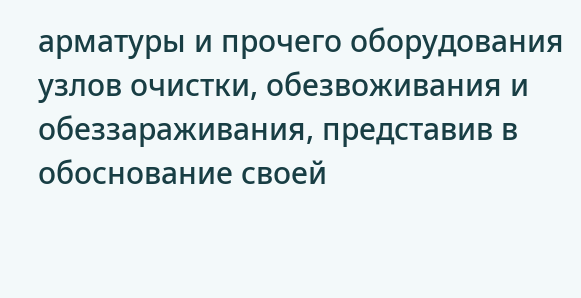арматуры и прочего оборудования узлов очистки, обезвоживания и обеззараживания, представив в обоснование своей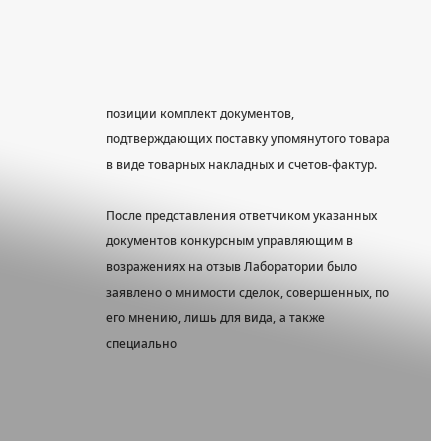позиции комплект документов, подтверждающих поставку упомянутого товара в виде товарных накладных и счетов-фактур.

После представления ответчиком указанных документов конкурсным управляющим в возражениях на отзыв Лаборатории было заявлено о мнимости сделок, совершенных, по его мнению, лишь для вида, а также специально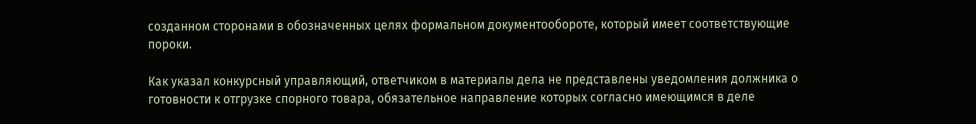созданном сторонами в обозначенных целях формальном документообороте, который имеет соответствующие пороки.

Как указал конкурсный управляющий, ответчиком в материалы дела не представлены уведомления должника о готовности к отгрузке спорного товара, обязательное направление которых согласно имеющимся в деле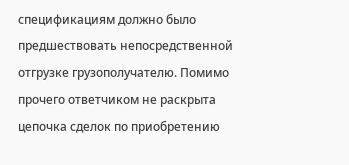спецификациям должно было предшествовать непосредственной отгрузке грузополучателю. Помимо прочего ответчиком не раскрыта цепочка сделок по приобретению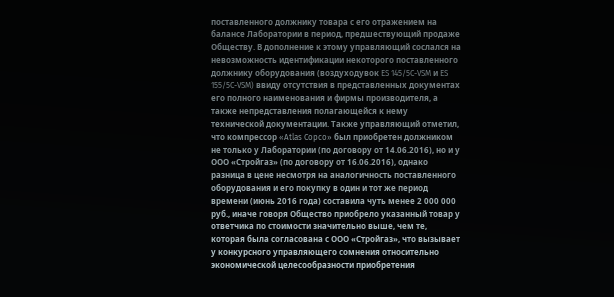поставленного должнику товара с его отражением на балансе Лаборатории в период, предшествующий продаже Обществу. В дополнение к этому управляющий сослался на невозможность идентификации некоторого поставленного должнику оборудования (воздуходувок ES 145/5C-VSM и ES 155/5C-VSM) ввиду отсутствия в представленных документах его полного наименования и фирмы производителя, а также непредставления полагающейся к нему технической документации. Также управляющий отметил, что компрессор «Atlas Copco» был приобретен должником не только у Лаборатории (по договору от 14.06.2016), но и у ООО «Стройгаз» (по договору от 16.06.2016), однако разница в цене несмотря на аналогичность поставленного оборудования и его покупку в один и тот же период времени (июнь 2016 года) составила чуть менее 2 000 000 руб., иначе говоря Общество приобрело указанный товар у ответчика по стоимости значительно выше, чем те, которая была согласована с ООО «Стройгаз», что вызывает у конкурсного управляющего сомнения относительно экономической целесообразности приобретения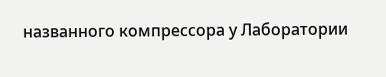названного компрессора у Лаборатории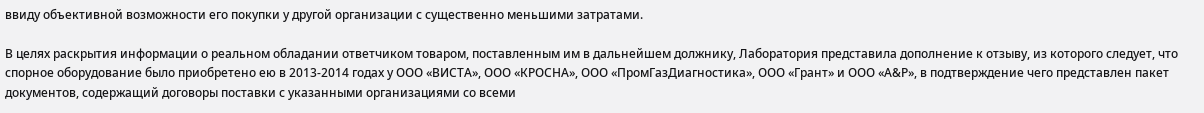ввиду объективной возможности его покупки у другой организации с существенно меньшими затратами.

В целях раскрытия информации о реальном обладании ответчиком товаром, поставленным им в дальнейшем должнику, Лаборатория представила дополнение к отзыву, из которого следует, что спорное оборудование было приобретено ею в 2013-2014 годах у ООО «ВИСТА», ООО «КРОСНА», ООО «ПромГазДиагностика», ООО «Грант» и ООО «А&Р», в подтверждение чего представлен пакет документов, содержащий договоры поставки с указанными организациями со всеми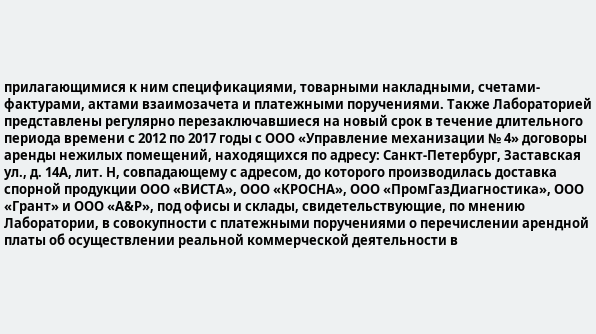прилагающимися к ним спецификациями, товарными накладными, счетами-фактурами, актами взаимозачета и платежными поручениями. Также Лабораторией представлены регулярно перезаключавшиеся на новый срок в течение длительного периода времени с 2012 по 2017 годы с ООО «Управление механизации № 4» договоры аренды нежилых помещений, находящихся по адресу: Санкт-Петербург, Заставская ул., д. 14А, лит. Н, совпадающему с адресом, до которого производилась доставка спорной продукции ООО «ВИСТА», ООО «КРОСНА», ООО «ПромГазДиагностика», ООО «Грант» и ООО «А&Р», под офисы и склады, свидетельствующие, по мнению Лаборатории, в совокупности с платежными поручениями о перечислении арендной платы об осуществлении реальной коммерческой деятельности в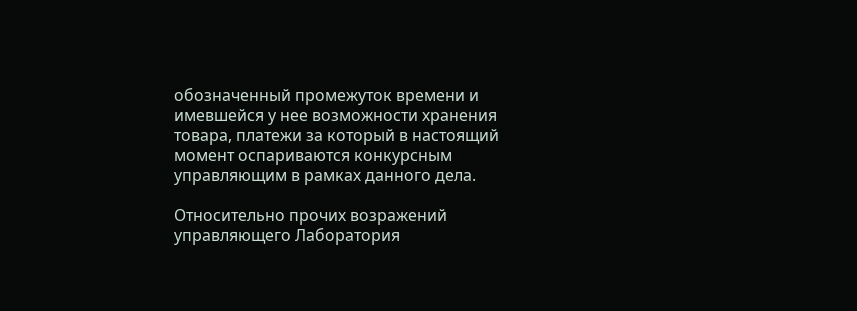обозначенный промежуток времени и имевшейся у нее возможности хранения товара, платежи за который в настоящий момент оспариваются конкурсным управляющим в рамках данного дела.

Относительно прочих возражений управляющего Лаборатория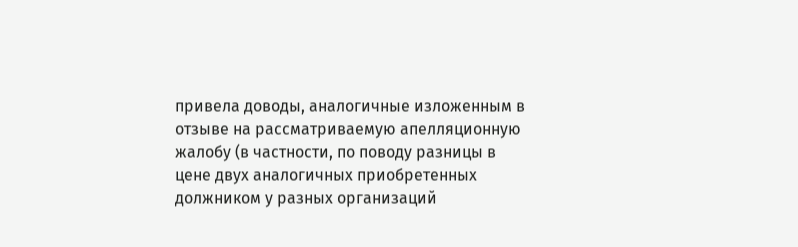привела доводы, аналогичные изложенным в отзыве на рассматриваемую апелляционную жалобу (в частности, по поводу разницы в цене двух аналогичных приобретенных должником у разных организаций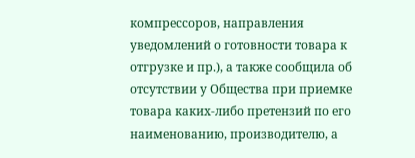компрессоров, направления уведомлений о готовности товара к отгрузке и пр.), а также сообщила об отсутствии у Общества при приемке товара каких-либо претензий по его наименованию, производителю, а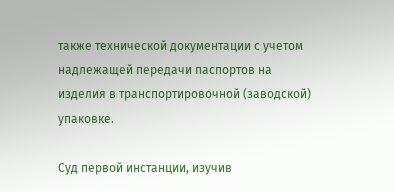также технической документации с учетом надлежащей передачи паспортов на изделия в транспортировочной (заводской) упаковке.

Суд первой инстанции, изучив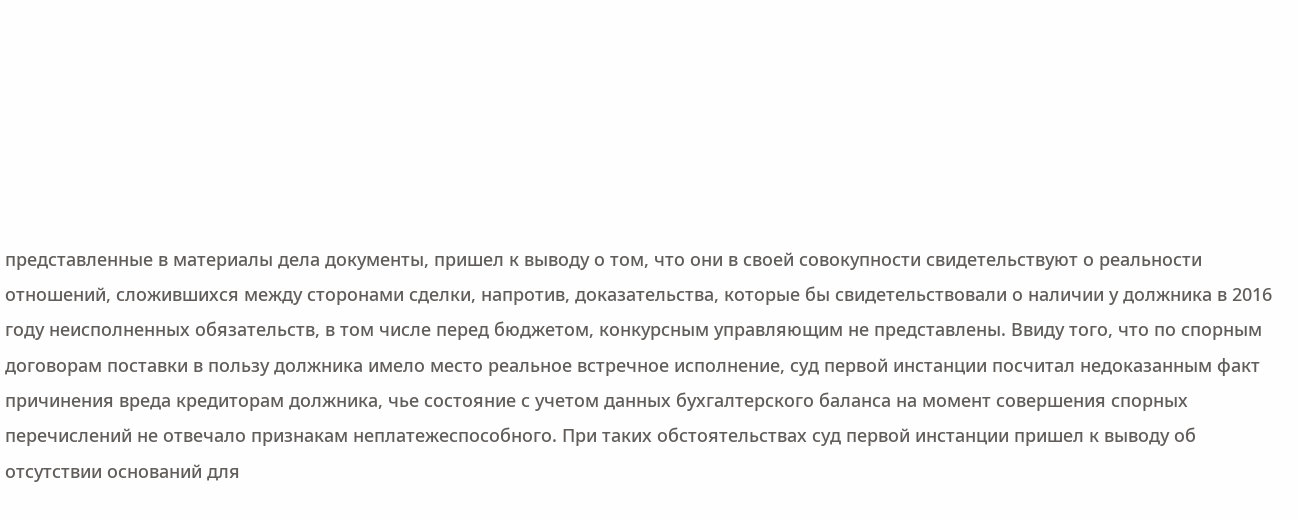представленные в материалы дела документы, пришел к выводу о том, что они в своей совокупности свидетельствуют о реальности отношений, сложившихся между сторонами сделки, напротив, доказательства, которые бы свидетельствовали о наличии у должника в 2016 году неисполненных обязательств, в том числе перед бюджетом, конкурсным управляющим не представлены. Ввиду того, что по спорным договорам поставки в пользу должника имело место реальное встречное исполнение, суд первой инстанции посчитал недоказанным факт причинения вреда кредиторам должника, чье состояние с учетом данных бухгалтерского баланса на момент совершения спорных перечислений не отвечало признакам неплатежеспособного. При таких обстоятельствах суд первой инстанции пришел к выводу об отсутствии оснований для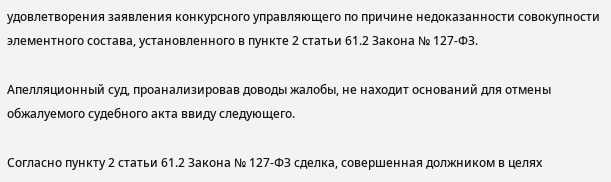удовлетворения заявления конкурсного управляющего по причине недоказанности совокупности элементного состава, установленного в пункте 2 статьи 61.2 Закона № 127-ФЗ.

Апелляционный суд, проанализировав доводы жалобы, не находит оснований для отмены обжалуемого судебного акта ввиду следующего.

Согласно пункту 2 статьи 61.2 Закона № 127-ФЗ сделка, совершенная должником в целях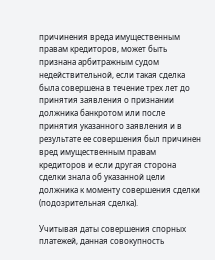причинения вреда имущественным правам кредиторов, может быть признана арбитражным судом недействительной, если такая сделка была совершена в течение трех лет до принятия заявления о признании должника банкротом или после принятия указанного заявления и в результате ее совершения был причинен вред имущественным правам кредиторов и если другая сторона сделки знала об указанной цели должника к моменту совершения сделки (подозрительная сделка).

Учитывая даты совершения спорных платежей, данная совокупность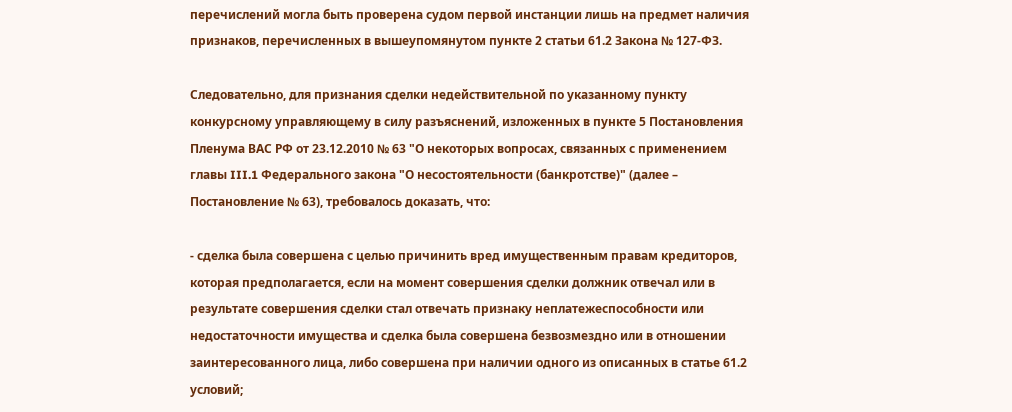перечислений могла быть проверена судом первой инстанции лишь на предмет наличия признаков, перечисленных в вышеупомянутом пункте 2 статьи 61.2 Закона № 127-ФЗ.

Следовательно, для признания сделки недействительной по указанному пункту конкурсному управляющему в силу разъяснений, изложенных в пункте 5 Постановления Пленума ВАС РФ от 23.12.2010 № 63 "О некоторых вопросах, связанных с применением главы III.1 Федерального закона "О несостоятельности (банкротстве)" (далее – Постановление № 63), требовалось доказать, что:

- сделка была совершена с целью причинить вред имущественным правам кредиторов, которая предполагается, если на момент совершения сделки должник отвечал или в результате совершения сделки стал отвечать признаку неплатежеспособности или недостаточности имущества и сделка была совершена безвозмездно или в отношении заинтересованного лица, либо совершена при наличии одного из описанных в статье 61.2 условий;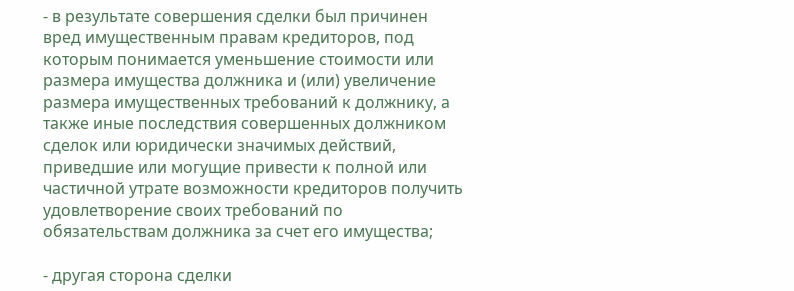- в результате совершения сделки был причинен вред имущественным правам кредиторов, под которым понимается уменьшение стоимости или размера имущества должника и (или) увеличение размера имущественных требований к должнику, а также иные последствия совершенных должником сделок или юридически значимых действий, приведшие или могущие привести к полной или частичной утрате возможности кредиторов получить удовлетворение своих требований по обязательствам должника за счет его имущества;

- другая сторона сделки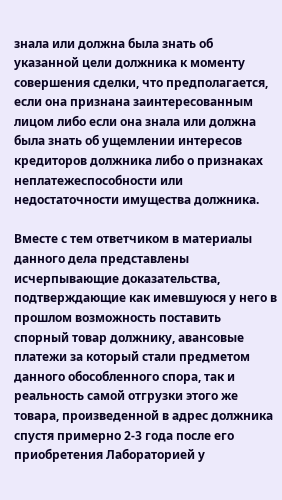знала или должна была знать об указанной цели должника к моменту совершения сделки, что предполагается, если она признана заинтересованным лицом либо если она знала или должна была знать об ущемлении интересов кредиторов должника либо о признаках неплатежеспособности или недостаточности имущества должника.

Вместе с тем ответчиком в материалы данного дела представлены исчерпывающие доказательства, подтверждающие как имевшуюся у него в прошлом возможность поставить спорный товар должнику, авансовые платежи за который стали предметом данного обособленного спора, так и реальность самой отгрузки этого же товара, произведенной в адрес должника спустя примерно 2-3 года после его приобретения Лабораторией у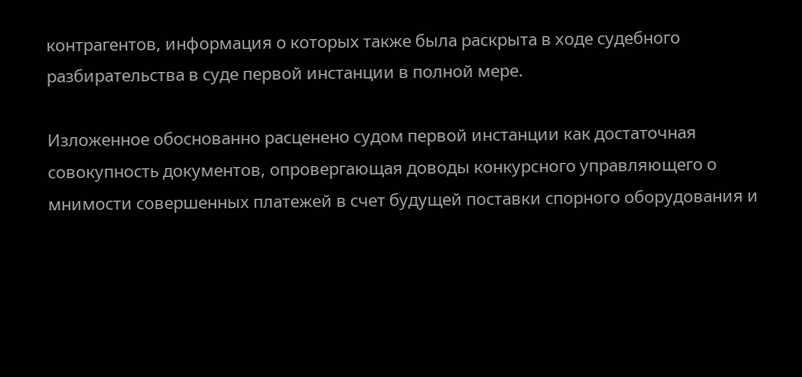контрагентов, информация о которых также была раскрыта в ходе судебного разбирательства в суде первой инстанции в полной мере.

Изложенное обоснованно расценено судом первой инстанции как достаточная совокупность документов, опровергающая доводы конкурсного управляющего о мнимости совершенных платежей в счет будущей поставки спорного оборудования и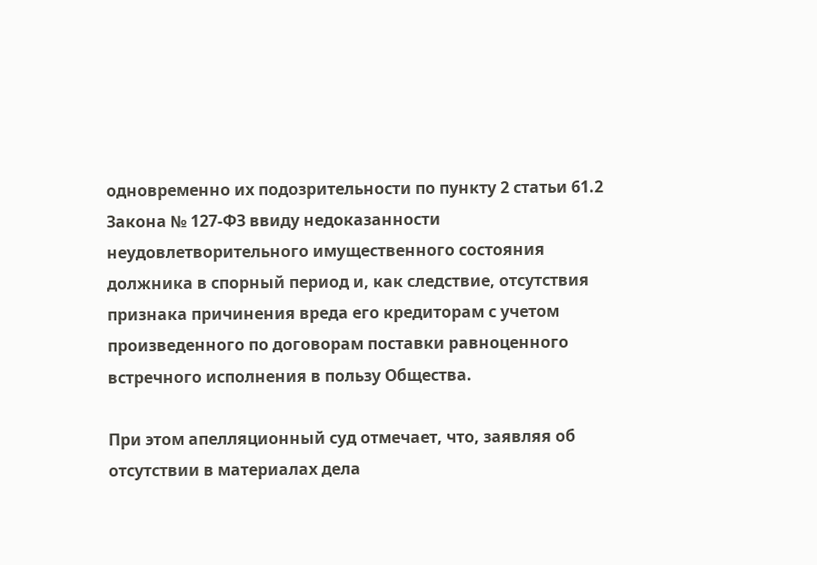одновременно их подозрительности по пункту 2 статьи 61.2 Закона № 127-ФЗ ввиду недоказанности неудовлетворительного имущественного состояния должника в спорный период и, как следствие, отсутствия признака причинения вреда его кредиторам с учетом произведенного по договорам поставки равноценного встречного исполнения в пользу Общества.

При этом апелляционный суд отмечает, что, заявляя об отсутствии в материалах дела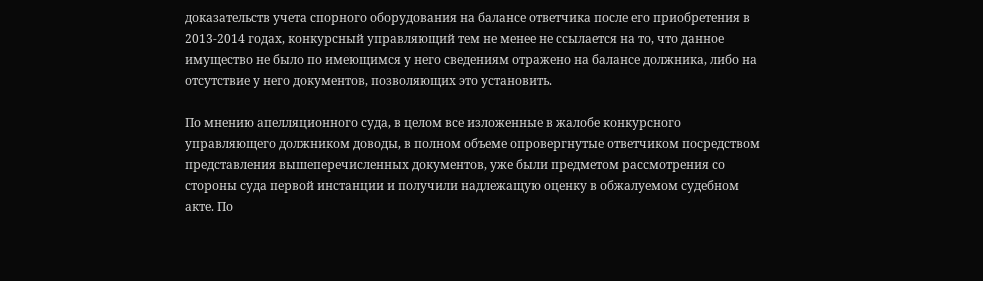доказательств учета спорного оборудования на балансе ответчика после его приобретения в 2013-2014 годах, конкурсный управляющий тем не менее не ссылается на то, что данное имущество не было по имеющимся у него сведениям отражено на балансе должника, либо на отсутствие у него документов, позволяющих это установить.

По мнению апелляционного суда, в целом все изложенные в жалобе конкурсного управляющего должником доводы, в полном объеме опровергнутые ответчиком посредством представления вышеперечисленных документов, уже были предметом рассмотрения со стороны суда первой инстанции и получили надлежащую оценку в обжалуемом судебном акте. По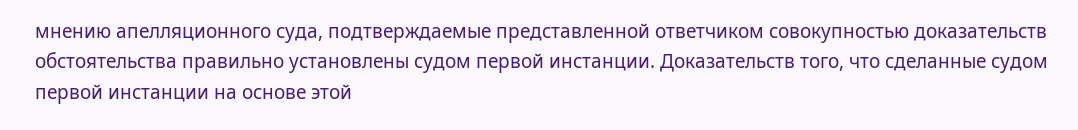мнению апелляционного суда, подтверждаемые представленной ответчиком совокупностью доказательств обстоятельства правильно установлены судом первой инстанции. Доказательств того, что сделанные судом первой инстанции на основе этой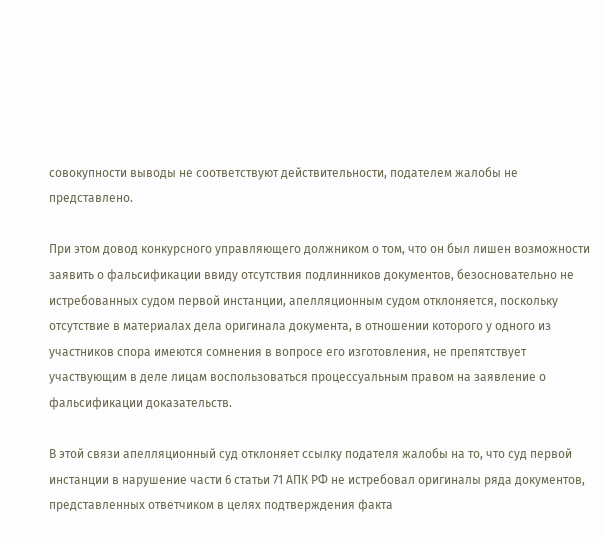совокупности выводы не соответствуют действительности, подателем жалобы не представлено.

При этом довод конкурсного управляющего должником о том, что он был лишен возможности заявить о фальсификации ввиду отсутствия подлинников документов, безосновательно не истребованных судом первой инстанции, апелляционным судом отклоняется, поскольку отсутствие в материалах дела оригинала документа, в отношении которого у одного из участников спора имеются сомнения в вопросе его изготовления, не препятствует участвующим в деле лицам воспользоваться процессуальным правом на заявление о фальсификации доказательств.

В этой связи апелляционный суд отклоняет ссылку подателя жалобы на то, что суд первой инстанции в нарушение части 6 статьи 71 АПК РФ не истребовал оригиналы ряда документов, представленных ответчиком в целях подтверждения факта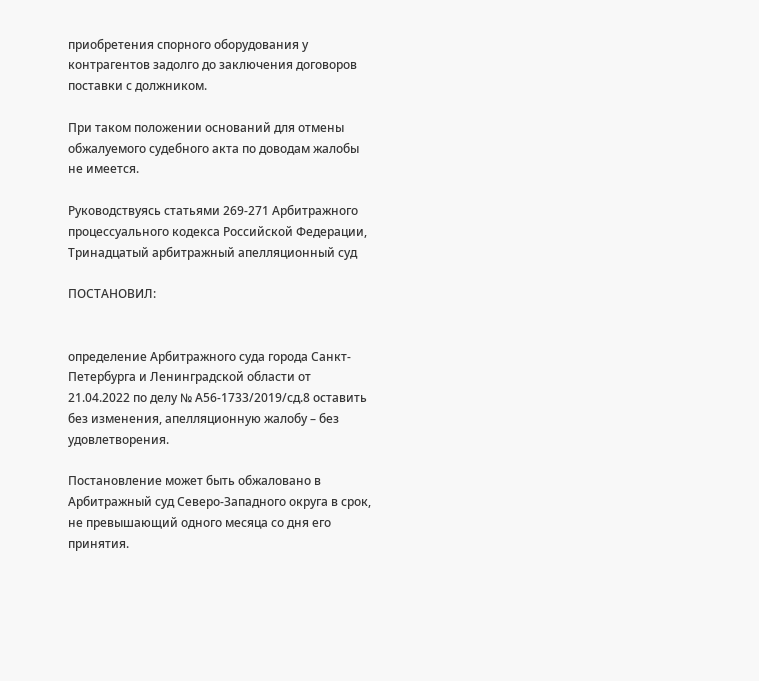приобретения спорного оборудования у контрагентов задолго до заключения договоров поставки с должником.

При таком положении оснований для отмены обжалуемого судебного акта по доводам жалобы не имеется.

Руководствуясь статьями 269-271 Арбитражного процессуального кодекса Российской Федерации, Тринадцатый арбитражный апелляционный суд

ПОСТАНОВИЛ:


определение Арбитражного суда города Санкт-Петербурга и Ленинградской области от 21.04.2022 по делу № А56-1733/2019/сд.8 оставить без изменения, апелляционную жалобу – без удовлетворения.

Постановление может быть обжаловано в Арбитражный суд Северо-Западного округа в срок, не превышающий одного месяца со дня его принятия.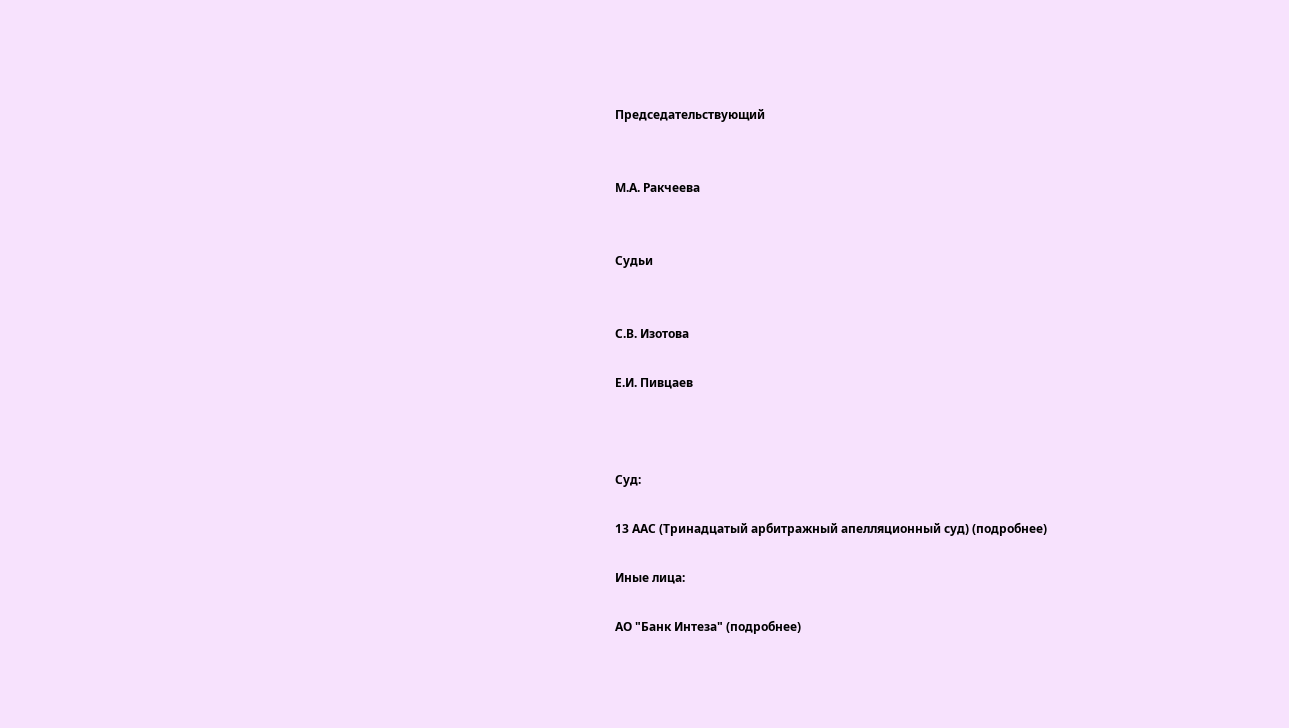Председательствующий


М.А. Ракчеева


Судьи


С.В. Изотова

Е.И. Пивцаев



Суд:

13 ААС (Тринадцатый арбитражный апелляционный суд) (подробнее)

Иные лица:

АО "Банк Интеза" (подробнее)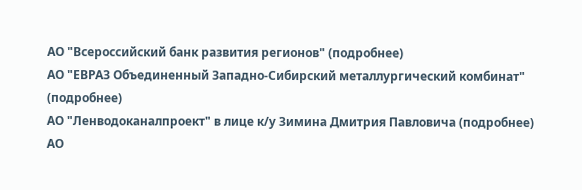АО "Всероссийский банк развития регионов" (подробнее)
АО "ЕВРАЗ Объединенный Западно-Сибирский металлургический комбинат" (подробнее)
АО "Ленводоканалпроект" в лице к/у Зимина Дмитрия Павловича (подробнее)
АО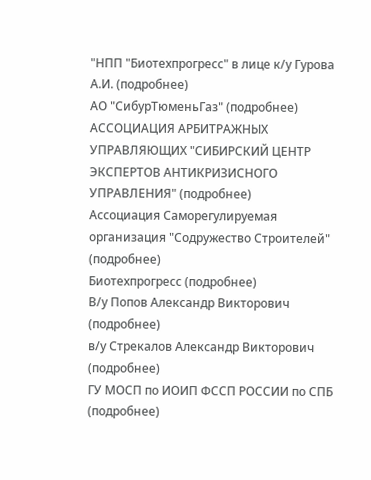"НПП "Биотехпрогресс" в лице к/у Гурова А.И. (подробнее)
АО "СибурТюменьГаз" (подробнее)
АССОЦИАЦИЯ АРБИТРАЖНЫХ УПРАВЛЯЮЩИХ "СИБИРСКИЙ ЦЕНТР ЭКСПЕРТОВ АНТИКРИЗИСНОГО УПРАВЛЕНИЯ" (подробнее)
Ассоциация Саморегулируемая организация "Содружество Строителей" (подробнее)
Биотехпрогресс (подробнее)
В/у Попов Александр Викторович (подробнее)
в/у Стрекалов Александр Викторович (подробнее)
ГУ МОСП по ИОИП ФССП РОССИИ по СПБ (подробнее)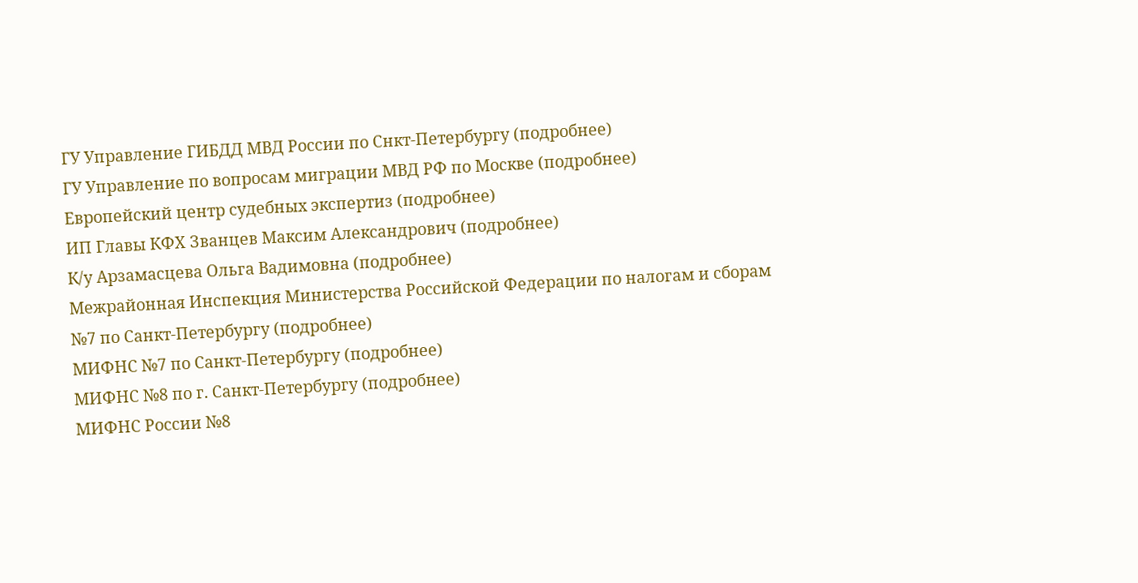ГУ Управление ГИБДД МВД России по Снкт-Петербургу (подробнее)
ГУ Управление по вопросам миграции МВД РФ по Москве (подробнее)
Европейский центр судебных экспертиз (подробнее)
ИП Главы КФХ Званцев Максим Александрович (подробнее)
К/у Арзамасцева Ольга Вадимовна (подробнее)
Межрайонная Инспекция Министерства Российской Федерации по налогам и сборам №7 по Санкт-Петербургу (подробнее)
МИФНС №7 по Санкт-Петербургу (подробнее)
МИФНС №8 по г. Санкт-Петербургу (подробнее)
МИФНС России №8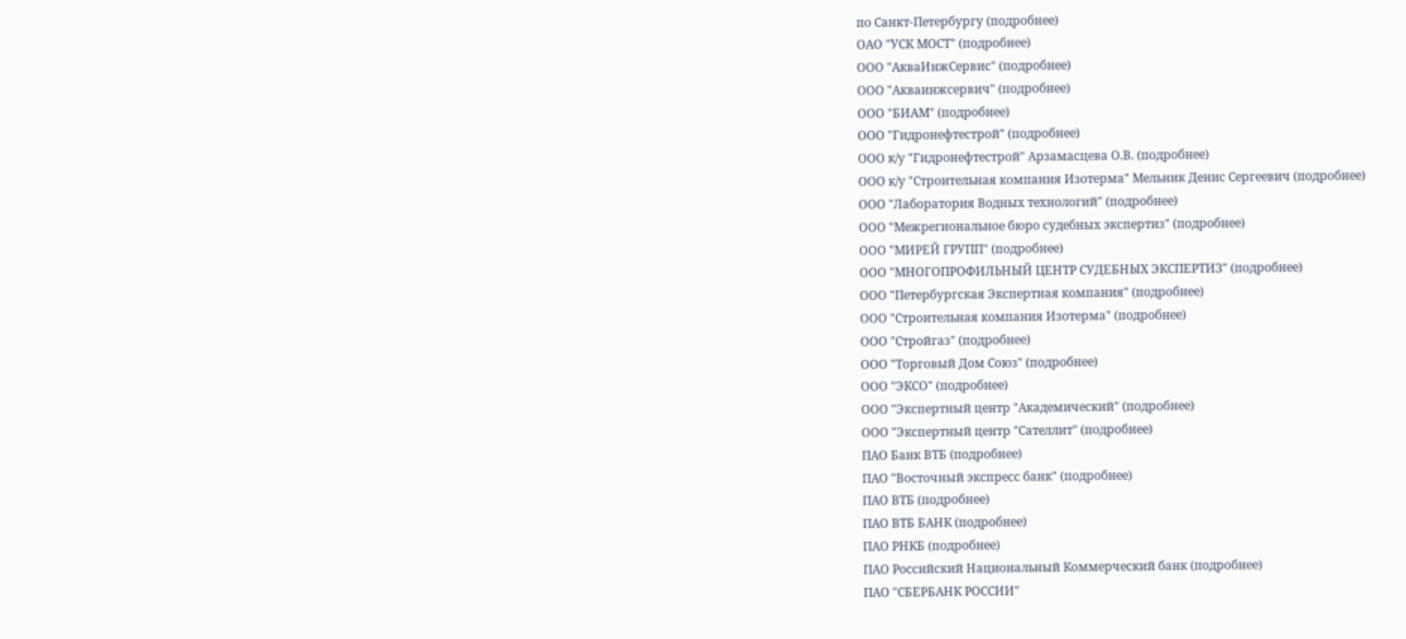по Санкт-Петербургу (подробнее)
ОАО "УСК МОСТ" (подробнее)
ООО "АкваИнжСервис" (подробнее)
ООО "Акваинжсервич" (подробнее)
ООО "БИАМ" (подробнее)
ООО "Гидронефтестрой" (подробнее)
ООО к/у "Гидронефтестрой" Арзамасцева О.В. (подробнее)
ООО к/у "Строительная компания Изотерма" Мельник Денис Сергеевич (подробнее)
ООО "Лаборатория Водных технологий" (подробнее)
ООО "Межрегиональное бюро судебных экспертиз" (подробнее)
ООО "МИРЕЙ ГРУПП" (подробнее)
ООО "МНОГОПРОФИЛЬНЫЙ ЦЕНТР СУДЕБНЫХ ЭКСПЕРТИЗ" (подробнее)
ООО "Петербургская Экспертная компания" (подробнее)
ООО "Строительная компания Изотерма" (подробнее)
ООО "Стройгаз" (подробнее)
ООО "Торговый Дом Союз" (подробнее)
ООО "ЭКСО" (подробнее)
ООО "Экспертный центр "Академический" (подробнее)
ООО "Экспертный центр "Сателлит" (подробнее)
ПАО Банк ВТБ (подробнее)
ПАО "Восточный экспресс банк" (подробнее)
ПАО ВТБ (подробнее)
ПАО ВТБ БАНК (подробнее)
ПАО РНКБ (подробнее)
ПАО Российский Национальный Коммерческий банк (подробнее)
ПАО "СБЕРБАНК РОССИИ"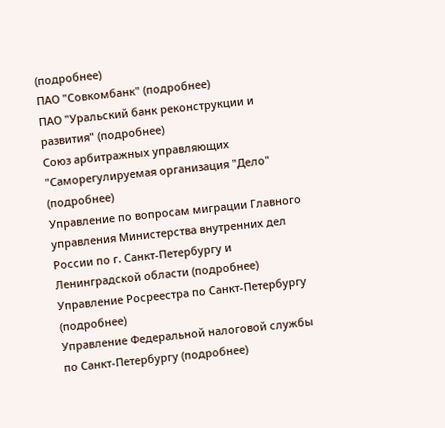(подробнее)
ПАО "Совкомбанк" (подробнее)
ПАО "Уральский банк реконструкции и развития" (подробнее)
Союз арбитражных управляющих "Саморегулируемая организация "Дело" (подробнее)
Управление по вопросам миграции Главного управления Министерства внутренних дел России по г. Санкт-Петербургу и Ленинградской области (подробнее)
Управление Росреестра по Санкт-Петербургу (подробнее)
Управление Федеральной налоговой службы по Санкт-Петербургу (подробнее)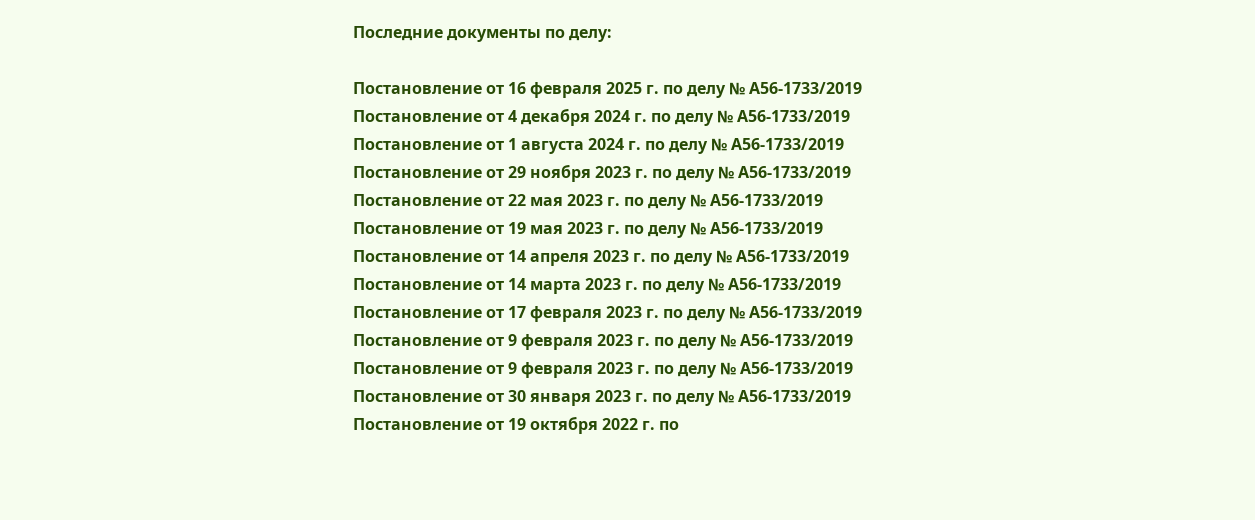Последние документы по делу:

Постановление от 16 февраля 2025 г. по делу № А56-1733/2019
Постановление от 4 декабря 2024 г. по делу № А56-1733/2019
Постановление от 1 августа 2024 г. по делу № А56-1733/2019
Постановление от 29 ноября 2023 г. по делу № А56-1733/2019
Постановление от 22 мая 2023 г. по делу № А56-1733/2019
Постановление от 19 мая 2023 г. по делу № А56-1733/2019
Постановление от 14 апреля 2023 г. по делу № А56-1733/2019
Постановление от 14 марта 2023 г. по делу № А56-1733/2019
Постановление от 17 февраля 2023 г. по делу № А56-1733/2019
Постановление от 9 февраля 2023 г. по делу № А56-1733/2019
Постановление от 9 февраля 2023 г. по делу № А56-1733/2019
Постановление от 30 января 2023 г. по делу № А56-1733/2019
Постановление от 19 октября 2022 г. по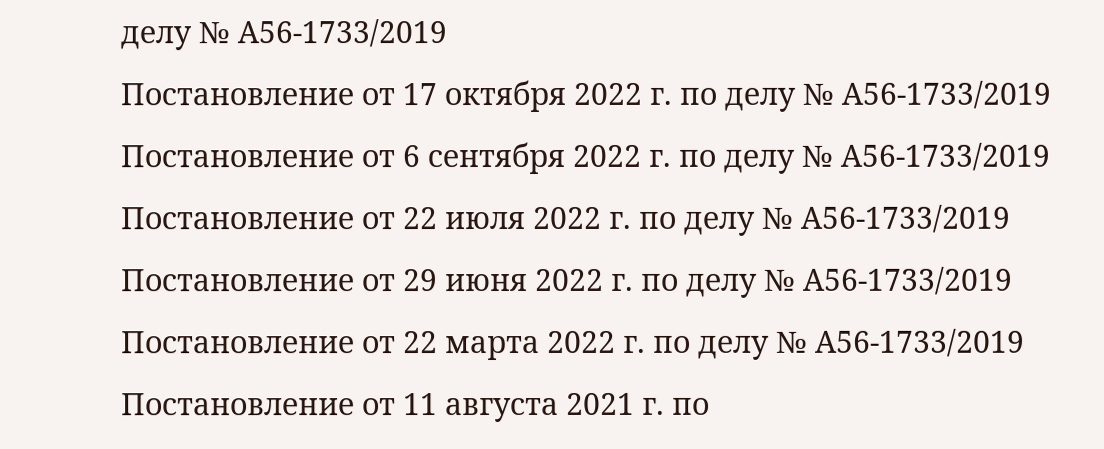делу № А56-1733/2019
Постановление от 17 октября 2022 г. по делу № А56-1733/2019
Постановление от 6 сентября 2022 г. по делу № А56-1733/2019
Постановление от 22 июля 2022 г. по делу № А56-1733/2019
Постановление от 29 июня 2022 г. по делу № А56-1733/2019
Постановление от 22 марта 2022 г. по делу № А56-1733/2019
Постановление от 11 августа 2021 г. по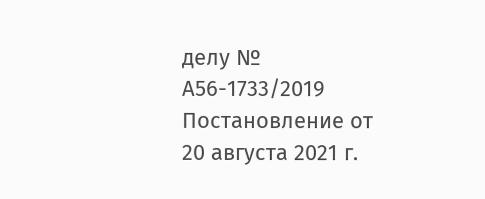делу № А56-1733/2019
Постановление от 20 августа 2021 г.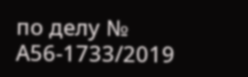по делу № А56-1733/2019